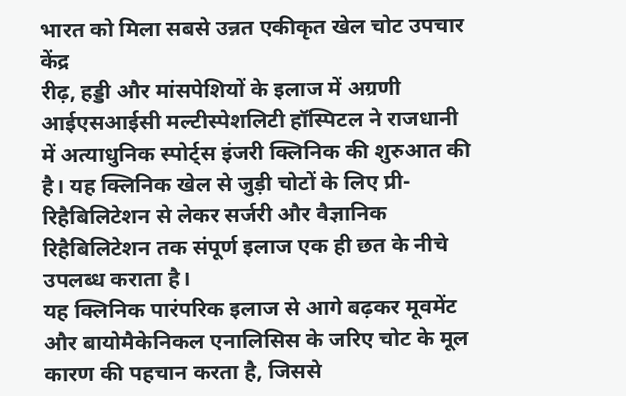भारत को मिला सबसे उन्नत एकीकृत खेल चोट उपचार केंद्र
रीढ़, हड्डी और मांसपेशियों के इलाज में अग्रणी आईएसआईसी मल्टीस्पेशलिटी हॉस्पिटल ने राजधानी में अत्याधुनिक स्पोर्ट्स इंजरी क्लिनिक की शुरुआत की है। यह क्लिनिक खेल से जुड़ी चोटों के लिए प्री-रिहैबिलिटेशन से लेकर सर्जरी और वैज्ञानिक रिहैबिलिटेशन तक संपूर्ण इलाज एक ही छत के नीचे उपलब्ध कराता है।
यह क्लिनिक पारंपरिक इलाज से आगे बढ़कर मूवमेंट और बायोमैकेनिकल एनालिसिस के जरिए चोट के मूल कारण की पहचान करता है, जिससे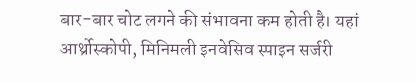बार-बार चोट लगने की संभावना कम होती है। यहां आर्थ्रोस्कोपी, मिनिमली इनवेसिव स्पाइन सर्जरी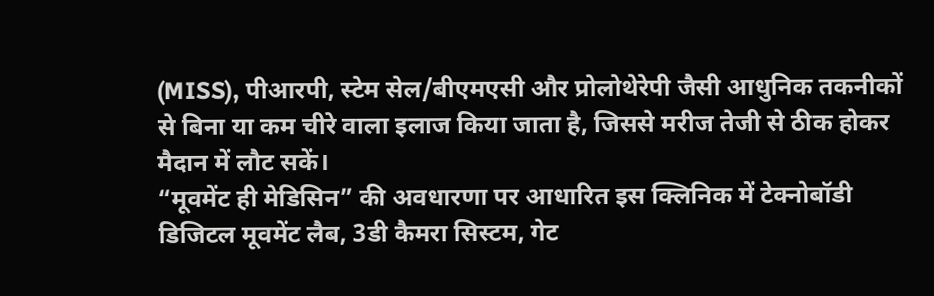(MISS), पीआरपी, स्टेम सेल/बीएमएसी और प्रोलोथेरेपी जैसी आधुनिक तकनीकों से बिना या कम चीरे वाला इलाज किया जाता है, जिससे मरीज तेजी से ठीक होकर मैदान में लौट सकें।
“मूवमेंट ही मेडिसिन” की अवधारणा पर आधारित इस क्लिनिक में टेक्नोबॉडी डिजिटल मूवमेंट लैब, 3डी कैमरा सिस्टम, गेट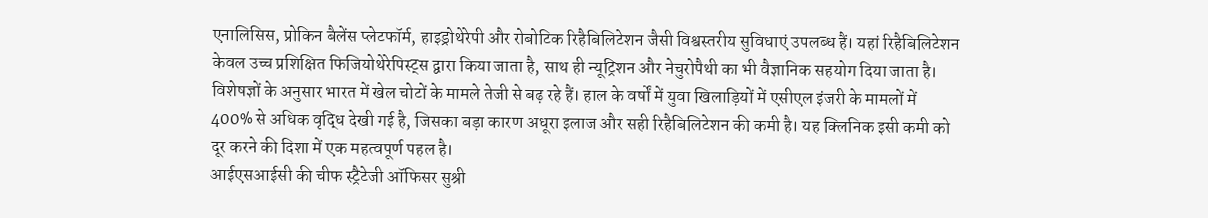एनालिसिस, प्रोकिन बैलेंस प्लेटफॉर्म, हाइड्रोथेरेपी और रोबोटिक रिहैबिलिटेशन जैसी विश्वस्तरीय सुविधाएं उपलब्ध हैं। यहां रिहैबिलिटेशन केवल उच्च प्रशिक्षित फिजियोथेरेपिस्ट्स द्वारा किया जाता है, साथ ही न्यूट्रिशन और नेचुरोपैथी का भी वैज्ञानिक सहयोग दिया जाता है।
विशेषज्ञों के अनुसार भारत में खेल चोटों के मामले तेजी से बढ़ रहे हैं। हाल के वर्षों में युवा खिलाड़ियों में एसीएल इंजरी के मामलों में 400% से अधिक वृद्धि देखी गई है, जिसका बड़ा कारण अधूरा इलाज और सही रिहैबिलिटेशन की कमी है। यह क्लिनिक इसी कमी को दूर करने की दिशा में एक महत्वपूर्ण पहल है।
आईएसआईसी की चीफ स्ट्रैटेजी ऑफिसर सुश्री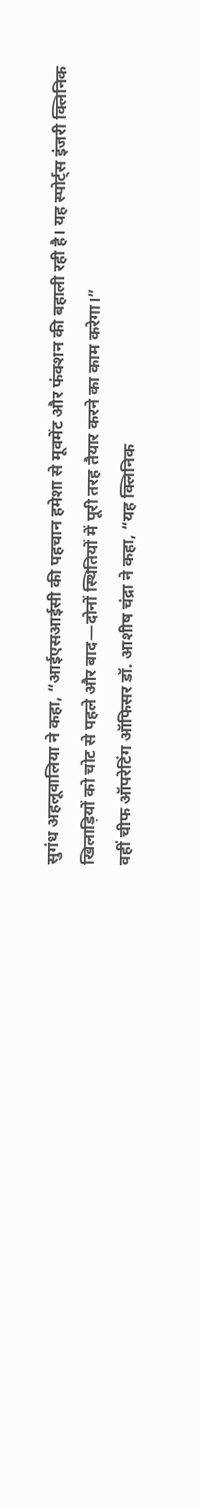सुगंध अहलूवालिया ने कहा, “आईएसआईसी की पहचान हमेशा से मूवमेंट और फंक्शन की बहाली रही है। यह स्पोर्ट्स इंजरी क्लिनिक खिलाड़ियों को चोट से पहले और बाद—दोनों स्थितियों में पूरी तरह तैयार करने का काम करेगा।”
वहीं चीफ ऑपरेटिंग ऑफिसर डॉ. आशीष चंद्रा ने कहा, “यह क्लिनिक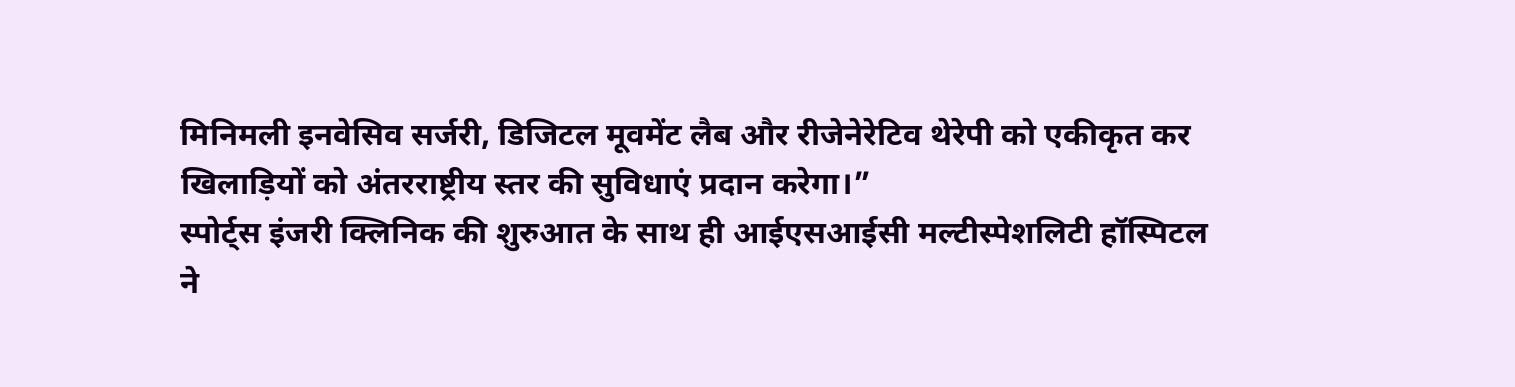मिनिमली इनवेसिव सर्जरी, डिजिटल मूवमेंट लैब और रीजेनेरेटिव थेरेपी को एकीकृत कर खिलाड़ियों को अंतरराष्ट्रीय स्तर की सुविधाएं प्रदान करेगा।”
स्पोर्ट्स इंजरी क्लिनिक की शुरुआत के साथ ही आईएसआईसी मल्टीस्पेशलिटी हॉस्पिटल ने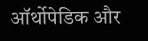ऑर्थोपेडिक और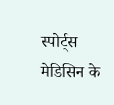स्पोर्ट्स मेडिसिन के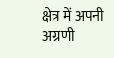क्षेत्र में अपनी अग्रणी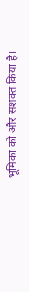भूमिका को और सशक्त किया है।